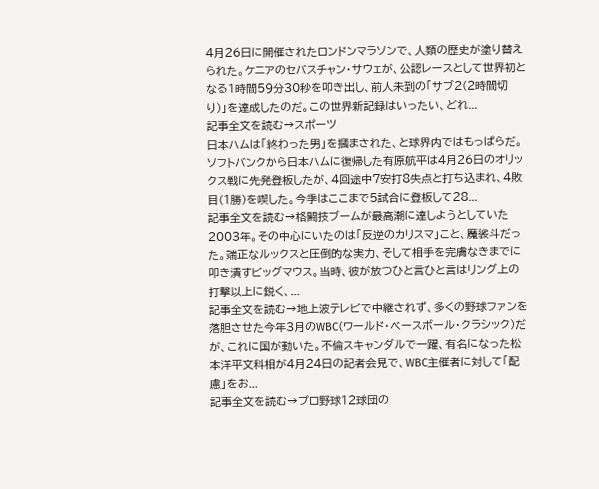4月26日に開催されたロンドンマラソンで、人類の歴史が塗り替えられた。ケニアのセバスチャン・サウェが、公認レースとして世界初となる1時間59分30秒を叩き出し、前人未到の「サブ2(2時間切り)」を達成したのだ。この世界新記録はいったい、どれ...
記事全文を読む→スポーツ
日本ハムは「終わった男」を摑まされた、と球界内ではもっぱらだ。ソフトバンクから日本ハムに復帰した有原航平は4月26日のオリックス戦に先発登板したが、4回途中7安打8失点と打ち込まれ、4敗目(1勝)を喫した。今季はここまで5試合に登板して28...
記事全文を読む→格闘技ブームが最高潮に達しようとしていた2003年。その中心にいたのは「反逆のカリスマ」こと、魔裟斗だった。端正なルックスと圧倒的な実力、そして相手を完膚なきまでに叩き潰すビッグマウス。当時、彼が放つひと言ひと言はリング上の打撃以上に鋭く、...
記事全文を読む→地上波テレビで中継されず、多くの野球ファンを落胆させた今年3月のWBC(ワールド・ベースボール・クラシック)だが、これに国が動いた。不倫スキャンダルで一躍、有名になった松本洋平文科相が4月24日の記者会見で、WBC主催者に対して「配慮」をお...
記事全文を読む→プロ野球12球団の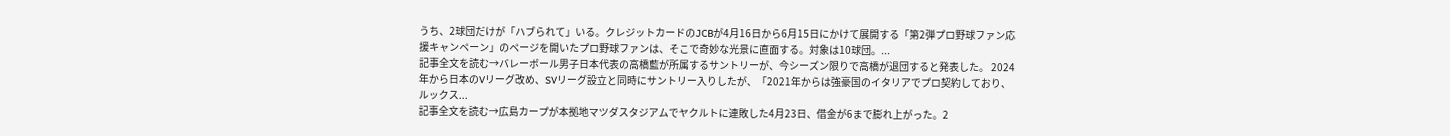うち、2球団だけが「ハブられて」いる。クレジットカードのJCBが4月16日から6月15日にかけて展開する「第2弾プロ野球ファン応援キャンペーン」のページを開いたプロ野球ファンは、そこで奇妙な光景に直面する。対象は10球団。...
記事全文を読む→バレーボール男子日本代表の高橋藍が所属するサントリーが、今シーズン限りで高橋が退団すると発表した。 2024年から日本のVリーグ改め、SVリーグ設立と同時にサントリー入りしたが、「2021年からは強豪国のイタリアでプロ契約しており、ルックス...
記事全文を読む→広島カープが本拠地マツダスタジアムでヤクルトに連敗した4月23日、借金が6まで膨れ上がった。2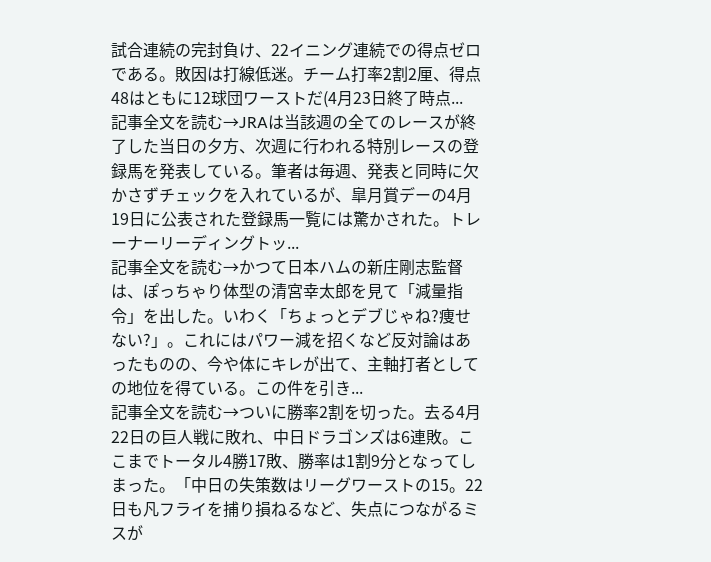試合連続の完封負け、22イニング連続での得点ゼロである。敗因は打線低迷。チーム打率2割2厘、得点48はともに12球団ワーストだ(4月23日終了時点...
記事全文を読む→JRAは当該週の全てのレースが終了した当日の夕方、次週に行われる特別レースの登録馬を発表している。筆者は毎週、発表と同時に欠かさずチェックを入れているが、皐月賞デーの4月19日に公表された登録馬一覧には驚かされた。トレーナーリーディングトッ...
記事全文を読む→かつて日本ハムの新庄剛志監督は、ぽっちゃり体型の清宮幸太郎を見て「減量指令」を出した。いわく「ちょっとデブじゃね?痩せない?」。これにはパワー減を招くなど反対論はあったものの、今や体にキレが出て、主軸打者としての地位を得ている。この件を引き...
記事全文を読む→ついに勝率2割を切った。去る4月22日の巨人戦に敗れ、中日ドラゴンズは6連敗。ここまでトータル4勝17敗、勝率は1割9分となってしまった。「中日の失策数はリーグワーストの15。22日も凡フライを捕り損ねるなど、失点につながるミスが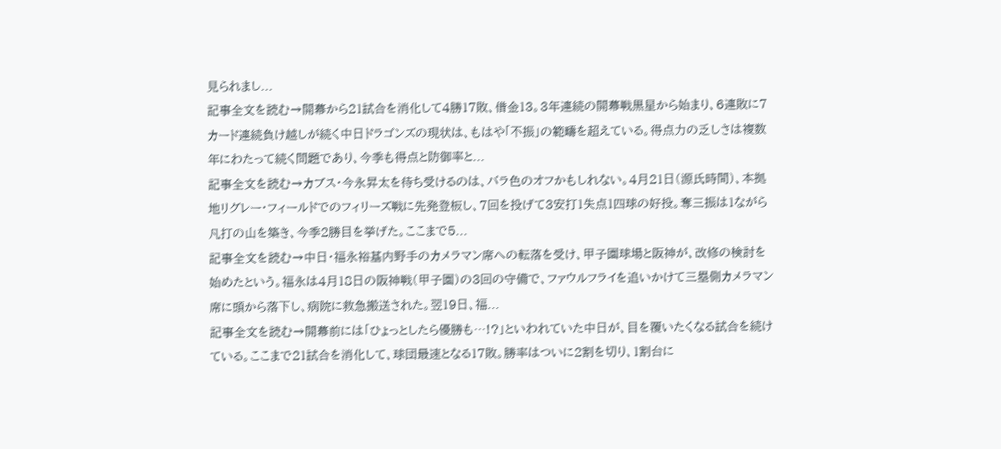見られまし...
記事全文を読む→開幕から21試合を消化して4勝17敗、借金13。3年連続の開幕戦黒星から始まり、6連敗に7カード連続負け越しが続く中日ドラゴンズの現状は、もはや「不振」の範疇を超えている。得点力の乏しさは複数年にわたって続く問題であり、今季も得点と防御率と...
記事全文を読む→カブス・今永昇太を待ち受けるのは、バラ色のオフかもしれない。4月21日(源氏時間)、本拠地リグレー・フィールドでのフィリーズ戦に先発登板し、7回を投げて3安打1失点1四球の好投。奪三振は1ながら凡打の山を築き、今季2勝目を挙げた。ここまで5...
記事全文を読む→中日・福永裕基内野手のカメラマン席への転落を受け、甲子園球場と阪神が、改修の検討を始めたという。福永は4月18日の阪神戦(甲子園)の3回の守備で、ファウルフライを追いかけて三塁側カメラマン席に頭から落下し、病院に救急搬送された。翌19日、福...
記事全文を読む→開幕前には「ひょっとしたら優勝も…!?」といわれていた中日が、目を覆いたくなる試合を続けている。ここまで21試合を消化して、球団最速となる17敗。勝率はついに2割を切り、1割台に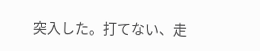突入した。打てない、走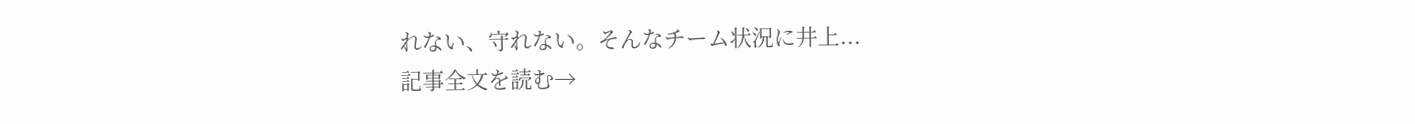れない、守れない。そんなチーム状況に井上...
記事全文を読む→